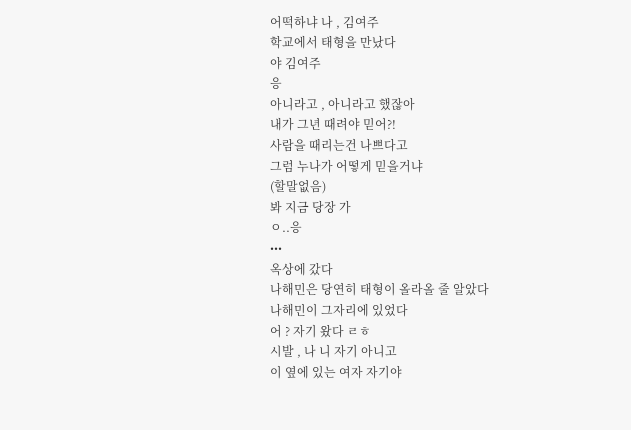어떡하냐 나 , 김여주
학교에서 태형을 만났다
야 김여주
응
아니라고 , 아니라고 했잖아
내가 그년 때려야 믿어?!
사람을 때리는건 나쁘다고
그럼 누나가 어떻게 믿을거냐
(할말없음)
봐 지금 당장 가
ㅇ..응
•••
옥상에 갔다
나해민은 당연히 태형이 올라올 줄 알았다
나해민이 그자리에 있었다
어 ? 자기 왔다 ㄹㅎ
시발 , 나 니 자기 아니고
이 옆에 있는 여자 자기야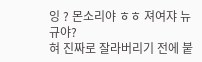잉 ? 몬소리야 ㅎㅎ 져여쟈 뉴규야?
혀 진짜로 잘라버리기 전에 붙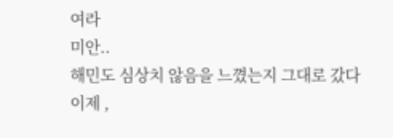여라
미안..
해민도 심상치 않음을 느꼈는지 그대로 갔다
이제 ,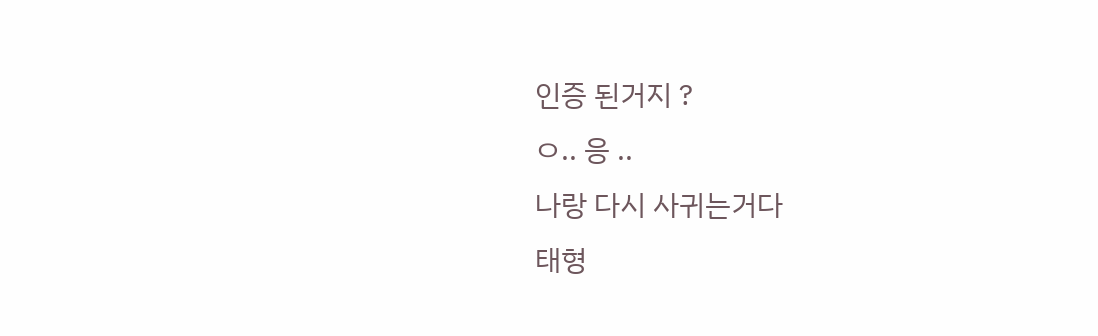인증 된거지 ?
ㅇ.. 응 ..
나랑 다시 사귀는거다
태형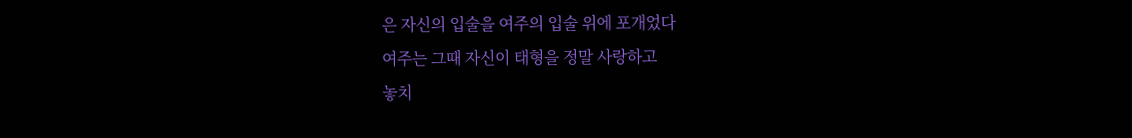은 자신의 입술을 여주의 입술 위에 포개었다
여주는 그때 자신이 태형을 정말 사랑하고
놓치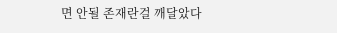면 안될 존재란걸 깨달았다